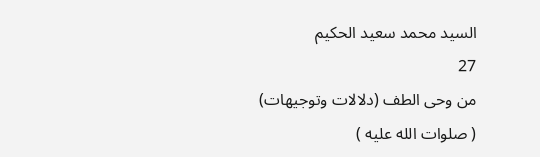السيد محمد سعيد الحكيم
27
من وحى الطف (دلالات وتوجيهات)
( صلوات الله عليه )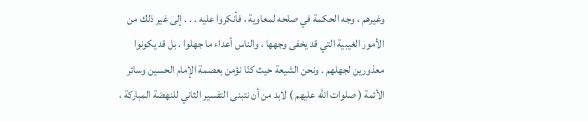وغيرهم ، وجه الحكمة في صلحه لمعاوية ، فأنكروا عليه . . . إلى غير ذلك من الأمور الغيبية التي قد يخفى وجهها ، والناس أعداء ما جهلوا . بل قد يكونوا معذورين لجهلهم . ونحن الشيعة حيث كنّا نؤمن بعصمة الإمام الحسين وسائر الأئمة ( صلوات الله عليهم ) لابد من أن نتبنى التفسير الثاني للنهضة المباركة ،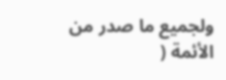ولجميع ما صدر من الأئمة (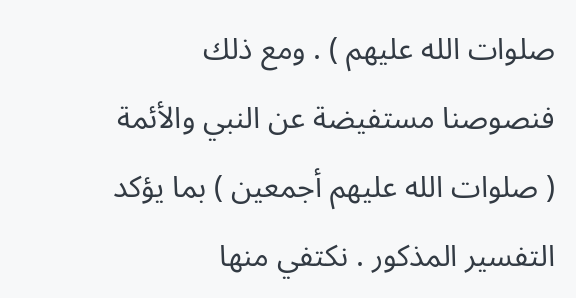صلوات الله عليهم ) . ومع ذلك فنصوصنا مستفيضة عن النبي والأئمة ( صلوات الله عليهم أجمعين ) بما يؤكد التفسير المذكور . نكتفي منها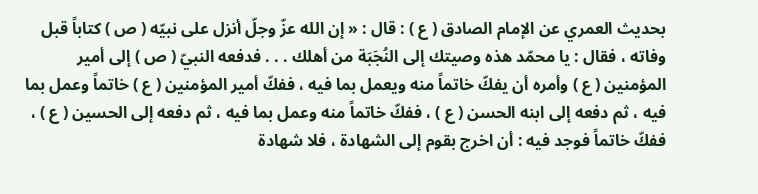بحديث العمري عن الإمام الصادق ( ع ) : قال : « إن الله عزّ وجلّ أنزل على نبيّه ( ص ) كتاباً قبل وفاته ، فقال : يا محمّد هذه وصيتك إلى النُجَبَة من أهلك . . . فدفعه النبيّ ( ص ) إلى أمير المؤمنين ( ع ) وأمره أن يفكّ خاتماً منه ويعمل بما فيه ، ففكّ أمير المؤمنين ( ع ) خاتماً وعمل بما فيه ، ثم دفعه إلى ابنه الحسن ( ع ) ، ففكّ خاتماً منه وعمل بما فيه ، ثم دفعه إلى الحسين ( ع ) ، ففكّ خاتماً فوجد فيه : أن اخرج بقوم إلى الشهادة ، فلا شهادة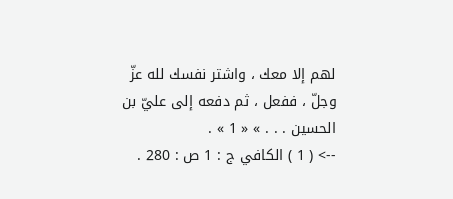لهم إلا معك ، واشتر نفسك لله عزّ وجلّ ، ففعل ، ثم دفعه إلى عليّ بن الحسين . . . » « 1 » .
--> ( 1 ) الكافي ج : 1 ص : 280 .